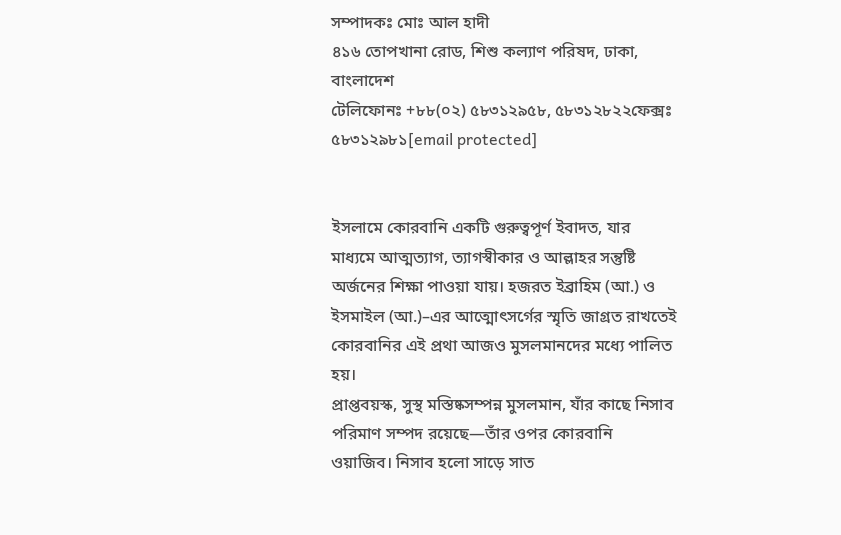সম্পাদকঃ মোঃ আল হাদী
৪১৬ তোপখানা রোড, শিশু কল্যাণ পরিষদ, ঢাকা, বাংলাদেশ
টেলিফোনঃ +৮৮(০২) ৫৮৩১২৯৫৮, ৫৮৩১২৮২২ফেক্সঃ ৫৮৩১২৯৮১[email protected]


ইসলামে কোরবানি একটি গুরুত্বপূর্ণ ইবাদত, যার মাধ্যমে আত্মত্যাগ, ত্যাগস্বীকার ও আল্লাহর সন্তুষ্টি অর্জনের শিক্ষা পাওয়া যায়। হজরত ইব্রাহিম (আ.) ও ইসমাইল (আ.)–এর আত্মোৎসর্গের স্মৃতি জাগ্রত রাখতেই কোরবানির এই প্রথা আজও মুসলমানদের মধ্যে পালিত হয়।
প্রাপ্তবয়স্ক, সুস্থ মস্তিষ্কসম্পন্ন মুসলমান, যাঁর কাছে নিসাব পরিমাণ সম্পদ রয়েছে—তাঁর ওপর কোরবানি ওয়াজিব। নিসাব হলো সাড়ে সাত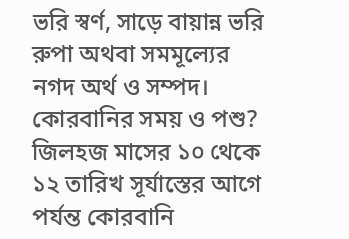ভরি স্বর্ণ, সাড়ে বায়ান্ন ভরি রুপা অথবা সমমূল্যের নগদ অর্থ ও সম্পদ।
কোরবানির সময় ও পশু? জিলহজ মাসের ১০ থেকে ১২ তারিখ সূর্যাস্তের আগে পর্যন্ত কোরবানি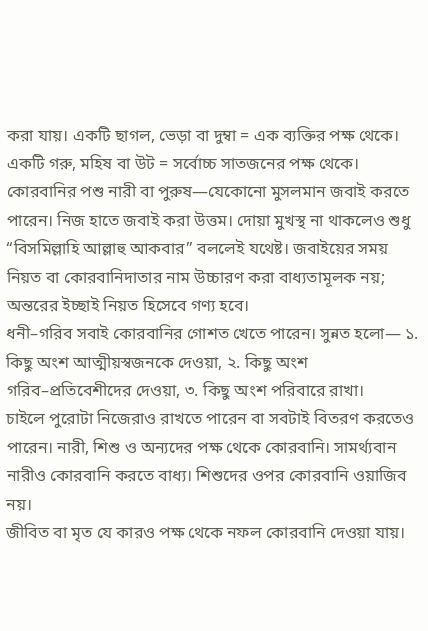করা যায়। একটি ছাগল, ভেড়া বা দুম্বা = এক ব্যক্তির পক্ষ থেকে। একটি গরু, মহিষ বা উট = সর্বোচ্চ সাতজনের পক্ষ থেকে।
কোরবানির পশু নারী বা পুরুষ—যেকোনো মুসলমান জবাই করতে পারেন। নিজ হাতে জবাই করা উত্তম। দোয়া মুখস্থ না থাকলেও শুধু “বিসমিল্লাহি আল্লাহু আকবার” বললেই যথেষ্ট। জবাইয়ের সময় নিয়ত বা কোরবানিদাতার নাম উচ্চারণ করা বাধ্যতামূলক নয়; অন্তরের ইচ্ছাই নিয়ত হিসেবে গণ্য হবে।
ধনী–গরিব সবাই কোরবানির গোশত খেতে পারেন। সুন্নত হলো— ১. কিছু অংশ আত্মীয়স্বজনকে দেওয়া, ২. কিছু অংশ গরিব–প্রতিবেশীদের দেওয়া, ৩. কিছু অংশ পরিবারে রাখা।
চাইলে পুরোটা নিজেরাও রাখতে পারেন বা সবটাই বিতরণ করতেও পারেন। নারী, শিশু ও অন্যদের পক্ষ থেকে কোরবানি। সামর্থ্যবান নারীও কোরবানি করতে বাধ্য। শিশুদের ওপর কোরবানি ওয়াজিব নয়।
জীবিত বা মৃত যে কারও পক্ষ থেকে নফল কোরবানি দেওয়া যায়।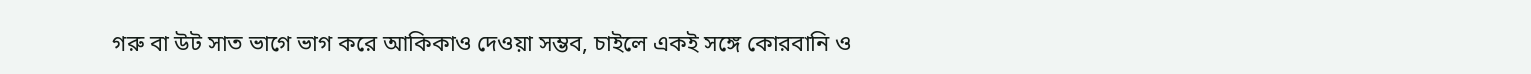গরু বা উট সাত ভাগে ভাগ করে আকিকাও দেওয়া সম্ভব, চাইলে একই সঙ্গে কোরবানি ও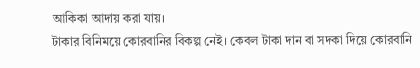আকিকা আদায় করা যায়।
টাকার বিনিময়ে কোরবানির বিকল্প নেই। কেবল টাকা দান বা সদকা দিয়ে কোরবানি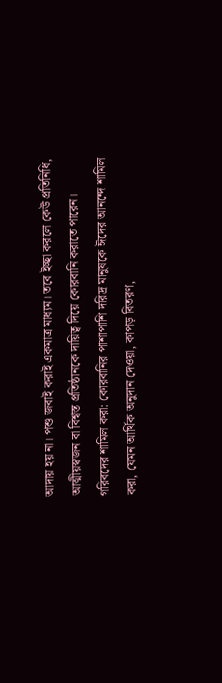আদায় হয় না। পশু জবাই করাই একমাত্র মাধ্যম। তবে ইচ্ছা করলে কেউ প্রতিনিধি, আত্মীয়স্বজন বা বিশ্বস্ত প্রতিষ্ঠানকে দায়িত্ব দিয়ে কোরবানি করাতে পারেন।
গরিবদের শামিল করা: কোরবানির পাশাপাশি দরিদ্র মানুষকে ঈদের আনন্দে শামিল করা, যেমন আর্থিক অনুদান দেওয়া, কাপড় বিতরণ,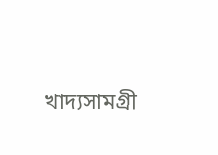খাদ্যসামগ্রী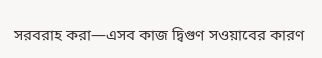সরবরাহ করা—এসব কাজ দ্বিগুণ সওয়াবের কারণ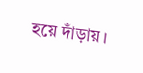হয়ে দাঁড়ায়।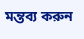মন্তব্য করুন